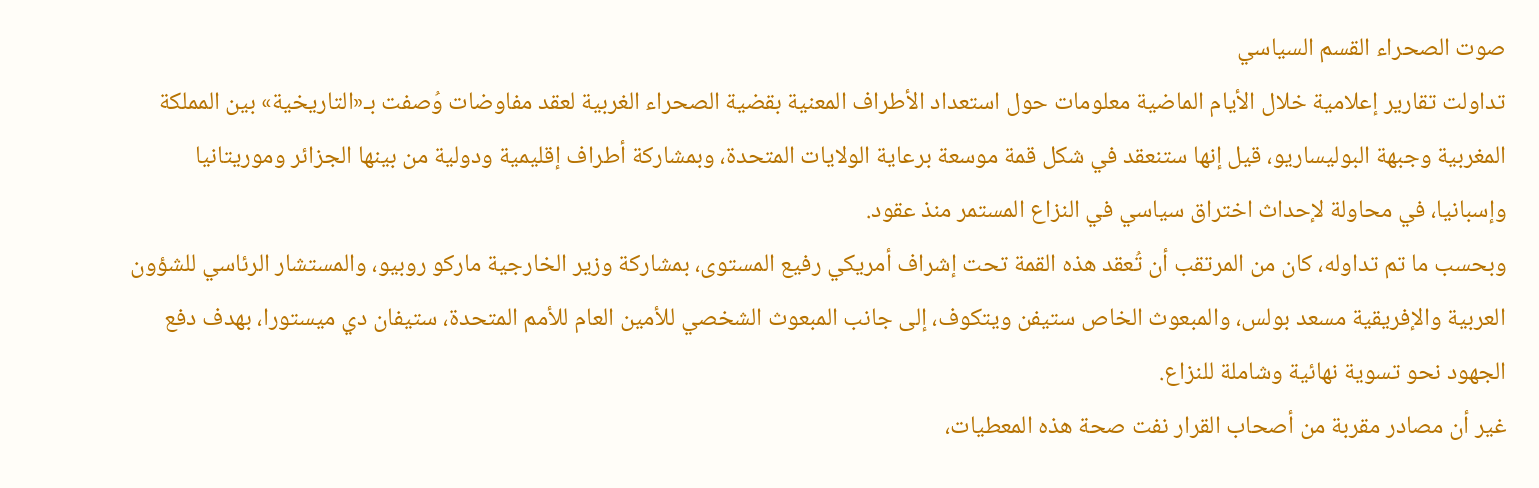صوت الصحراء القسم السياسي
تداولت تقارير إعلامية خلال الأيام الماضية معلومات حول استعداد الأطراف المعنية بقضية الصحراء الغربية لعقد مفاوضات وُصفت بـ«التاريخية» بين المملكة المغربية وجبهة البوليساريو، قيل إنها ستنعقد في شكل قمة موسعة برعاية الولايات المتحدة، وبمشاركة أطراف إقليمية ودولية من بينها الجزائر وموريتانيا وإسبانيا، في محاولة لإحداث اختراق سياسي في النزاع المستمر منذ عقود.
وبحسب ما تم تداوله، كان من المرتقب أن تُعقد هذه القمة تحت إشراف أمريكي رفيع المستوى، بمشاركة وزير الخارجية ماركو روبيو، والمستشار الرئاسي للشؤون العربية والإفريقية مسعد بولس، والمبعوث الخاص ستيفن ويتكوف، إلى جانب المبعوث الشخصي للأمين العام للأمم المتحدة، ستيفان دي ميستورا، بهدف دفع الجهود نحو تسوية نهائية وشاملة للنزاع.
غير أن مصادر مقربة من أصحاب القرار نفت صحة هذه المعطيات،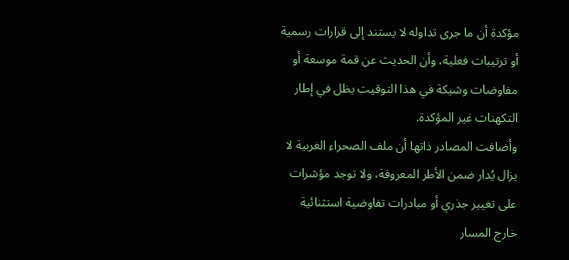مؤكدة أن ما جرى تداوله لا يستند إلى قرارات رسمية أو ترتيبات فعلية، وأن الحديث عن قمة موسعة أو مفاوضات وشيكة في هذا التوقيت يظل في إطار التكهنات غير المؤكدة.
وأضافت المصادر ذاتها أن ملف الصحراء الغربية لا يزال يُدار ضمن الأطر المعروفة، ولا توجد مؤشرات على تغيير جذري أو مبادرات تفاوضية استثنائية خارج المسار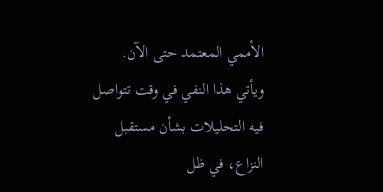الأممي المعتمد حتى الآن.
ويأتي هذا النفي في وقت تتواصل فيه التحليلات بشأن مستقبل النزاع، في ظل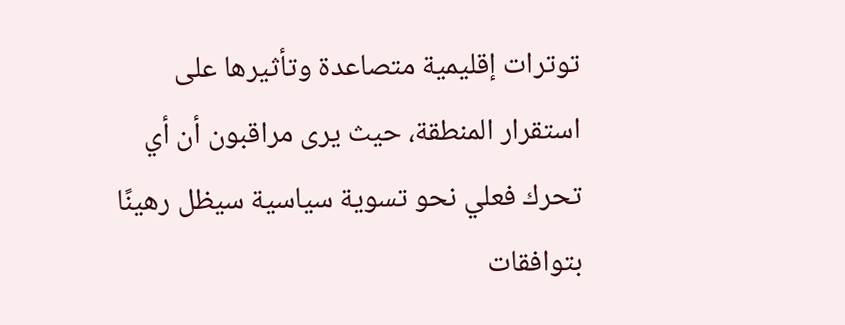توترات إقليمية متصاعدة وتأثيرها على استقرار المنطقة، حيث يرى مراقبون أن أي تحرك فعلي نحو تسوية سياسية سيظل رهينًا بتوافقات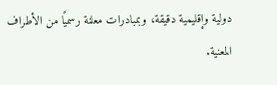دولية وإقليمية دقيقة، وبمبادرات معلنة رسميًا من الأطراف المعنية.